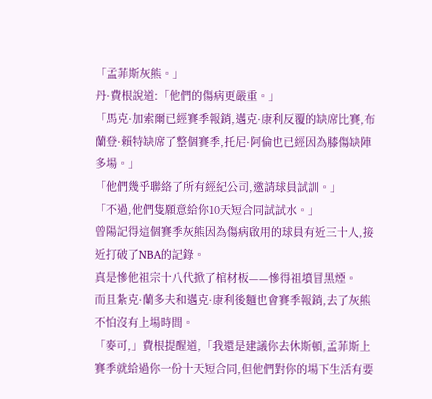「孟菲斯灰熊。」
丹·費根說道:「他們的傷病更嚴重。」
「馬克·加索爾已經賽季報銷,邁克·康利反覆的缺席比賽,布蘭登·賴特缺席了整個賽季,托尼·阿倫也已經因為膝傷缺陣多場。」
「他們幾乎聯絡了所有經紀公司,邀請球員試訓。」
「不過,他們隻願意給你10天短合同試試水。」
曾陽記得這個賽季灰熊因為傷病啟用的球員有近三十人,接近打破了NBA的記錄。
真是慘他祖宗十八代掀了棺材板——慘得祖墳冒黑煙。
而且紮克·蘭多夫和邁克·康利後麵也會賽季報銷,去了灰熊不怕沒有上場時間。
「麥可,」費根提醒道,「我還是建議你去休斯頓,孟菲斯上賽季就給過你一份十天短合同,但他們對你的場下生活有要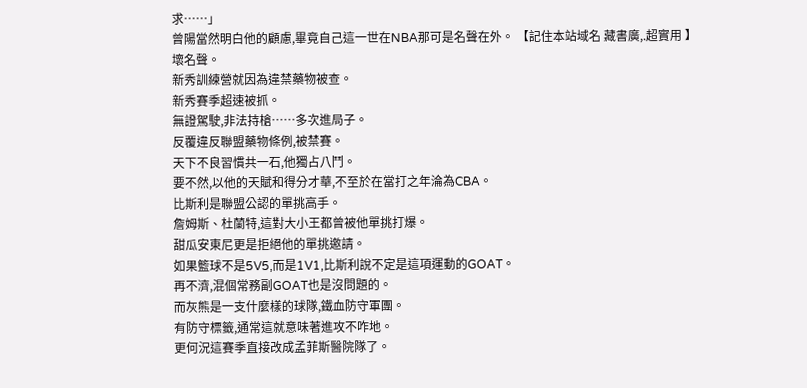求……」
曾陽當然明白他的顧慮,畢竟自己這一世在NBA那可是名聲在外。 【記住本站域名 藏書廣,.超實用 】
壞名聲。
新秀訓練營就因為違禁藥物被查。
新秀賽季超速被抓。
無證駕駛,非法持槍……多次進局子。
反覆違反聯盟藥物條例,被禁賽。
天下不良習慣共一石,他獨占八鬥。
要不然,以他的天賦和得分才華,不至於在當打之年淪為CBA。
比斯利是聯盟公認的單挑高手。
詹姆斯、杜蘭特,這對大小王都曾被他單挑打爆。
甜瓜安東尼更是拒絕他的單挑邀請。
如果籃球不是5V5,而是1V1,比斯利說不定是這項運動的GOAT。
再不濟,混個常務副GOAT也是沒問題的。
而灰熊是一支什麼樣的球隊,鐵血防守軍團。
有防守標籤,通常這就意味著進攻不咋地。
更何況這賽季直接改成孟菲斯醫院隊了。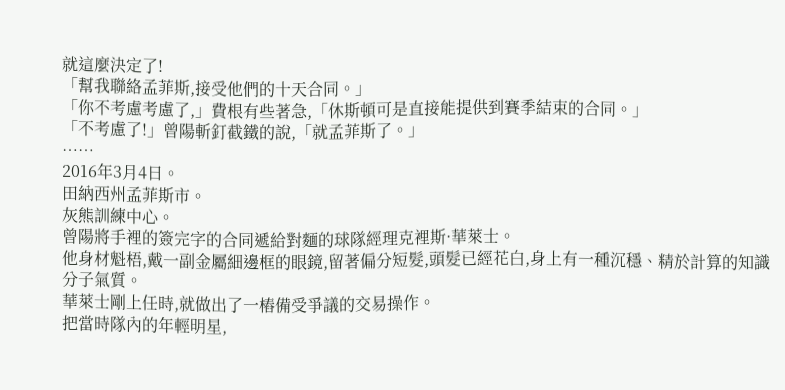就這麼決定了!
「幫我聯絡孟菲斯,接受他們的十天合同。」
「你不考慮考慮了,」費根有些著急,「休斯頓可是直接能提供到賽季結束的合同。」
「不考慮了!」曾陽斬釘截鐵的說,「就孟菲斯了。」
……
2016年3月4日。
田納西州孟菲斯市。
灰熊訓練中心。
曾陽將手裡的簽完字的合同遞給對麵的球隊經理克裡斯·華萊士。
他身材魁梧,戴一副金屬細邊框的眼鏡,留著偏分短髮,頭髮已經花白,身上有一種沉穩、精於計算的知識分子氣質。
華萊士剛上任時,就做出了一樁備受爭議的交易操作。
把當時隊內的年輕明星,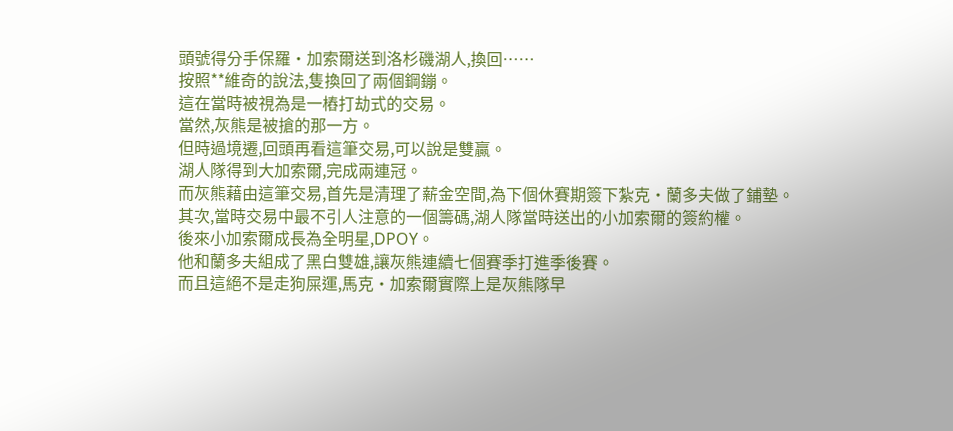頭號得分手保羅·加索爾送到洛杉磯湖人,換回……
按照**維奇的說法,隻換回了兩個鋼鏰。
這在當時被視為是一樁打劫式的交易。
當然,灰熊是被搶的那一方。
但時過境遷,回頭再看這筆交易,可以說是雙贏。
湖人隊得到大加索爾,完成兩連冠。
而灰熊藉由這筆交易,首先是清理了薪金空間,為下個休賽期簽下紮克·蘭多夫做了鋪墊。
其次,當時交易中最不引人注意的一個籌碼,湖人隊當時送出的小加索爾的簽約權。
後來小加索爾成長為全明星,DPOY。
他和蘭多夫組成了黑白雙雄,讓灰熊連續七個賽季打進季後賽。
而且這絕不是走狗屎運,馬克·加索爾實際上是灰熊隊早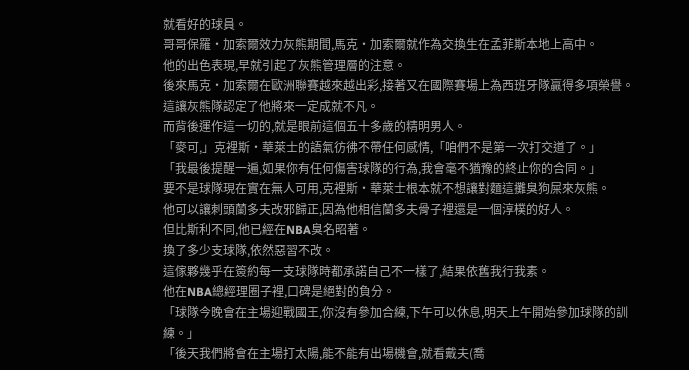就看好的球員。
哥哥保羅·加索爾效力灰熊期間,馬克·加索爾就作為交換生在孟菲斯本地上高中。
他的出色表現,早就引起了灰熊管理層的注意。
後來馬克·加索爾在歐洲聯賽越來越出彩,接著又在國際賽場上為西班牙隊贏得多項榮譽。
這讓灰熊隊認定了他將來一定成就不凡。
而背後運作這一切的,就是眼前這個五十多歲的精明男人。
「麥可,」克裡斯·華萊士的語氣彷彿不帶任何感情,「咱們不是第一次打交道了。」
「我最後提醒一遍,如果你有任何傷害球隊的行為,我會毫不猶豫的終止你的合同。」
要不是球隊現在實在無人可用,克裡斯·華萊士根本就不想讓對麵這攤臭狗屎來灰熊。
他可以讓刺頭蘭多夫改邪歸正,因為他相信蘭多夫骨子裡還是一個淳樸的好人。
但比斯利不同,他已經在NBA臭名昭著。
換了多少支球隊,依然惡習不改。
這傢夥幾乎在簽約每一支球隊時都承諾自己不一樣了,結果依舊我行我素。
他在NBA總經理圈子裡,口碑是絕對的負分。
「球隊今晚會在主場迎戰國王,你沒有參加合練,下午可以休息,明天上午開始參加球隊的訓練。」
「後天我們將會在主場打太陽,能不能有出場機會,就看戴夫(喬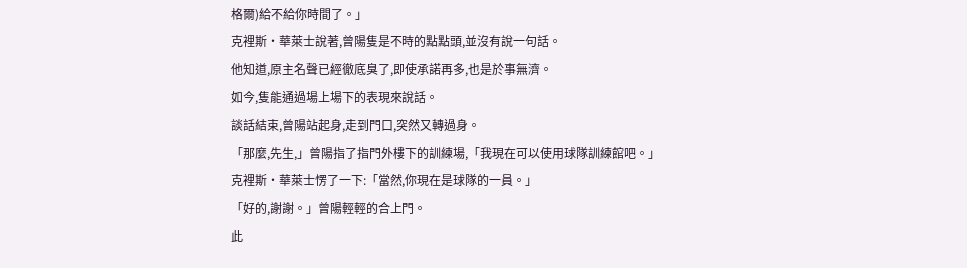格爾)給不給你時間了。」
克裡斯·華萊士說著,曾陽隻是不時的點點頭,並沒有說一句話。
他知道,原主名聲已經徹底臭了,即使承諾再多,也是於事無濟。
如今,隻能通過場上場下的表現來說話。
談話結束,曾陽站起身,走到門口,突然又轉過身。
「那麼,先生,」曾陽指了指門外樓下的訓練場,「我現在可以使用球隊訓練館吧。」
克裡斯·華萊士愣了一下:「當然,你現在是球隊的一員。」
「好的,謝謝。」曾陽輕輕的合上門。
此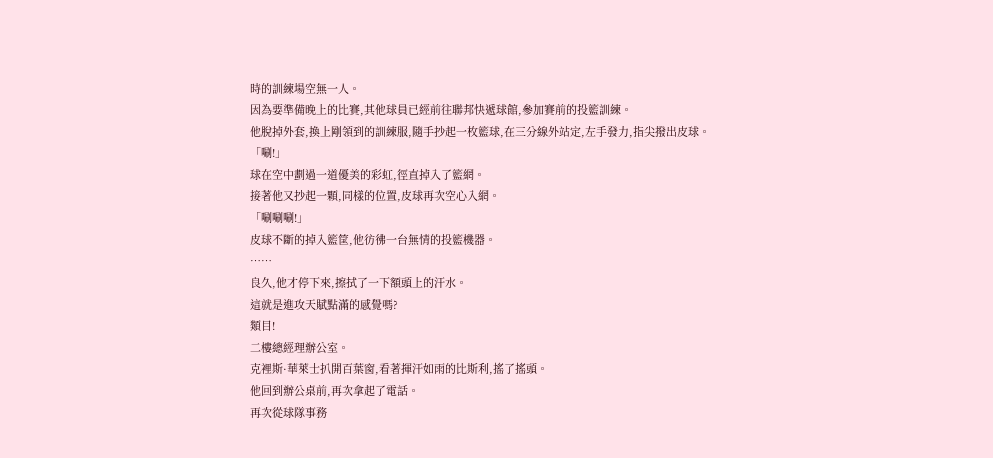時的訓練場空無一人。
因為要準備晚上的比賽,其他球員已經前往聯邦快遞球館,參加賽前的投籃訓練。
他脫掉外套,換上剛領到的訓練服,隨手抄起一枚籃球,在三分線外站定,左手發力,指尖撥出皮球。
「唰!」
球在空中劃過一道優美的彩虹,徑直掉入了籃網。
接著他又抄起一顆,同樣的位置,皮球再次空心入網。
「唰唰唰!」
皮球不斷的掉入籃筐,他彷彿一台無情的投籃機器。
……
良久,他才停下來,擦拭了一下額頭上的汗水。
這就是進攻天賦點滿的感覺嗎?
類目!
二樓總經理辦公室。
克裡斯·華萊士扒開百葉窗,看著揮汗如雨的比斯利,搖了搖頭。
他回到辦公桌前,再次拿起了電話。
再次從球隊事務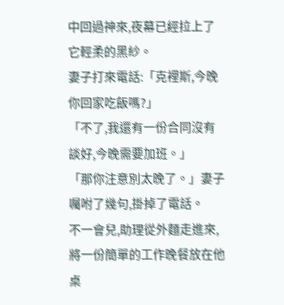中回過神來,夜幕已經拉上了它輕柔的黑紗。
妻子打來電話:「克裡斯,今晚你回家吃飯嗎?」
「不了,我還有一份合同沒有談好,今晚需要加班。」
「那你注意別太晚了。」妻子囑咐了幾句,掛掉了電話。
不一會兒,助理從外麵走進來,將一份簡單的工作晚餐放在他桌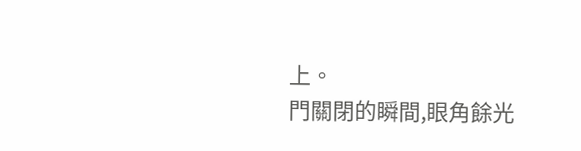上。
門關閉的瞬間,眼角餘光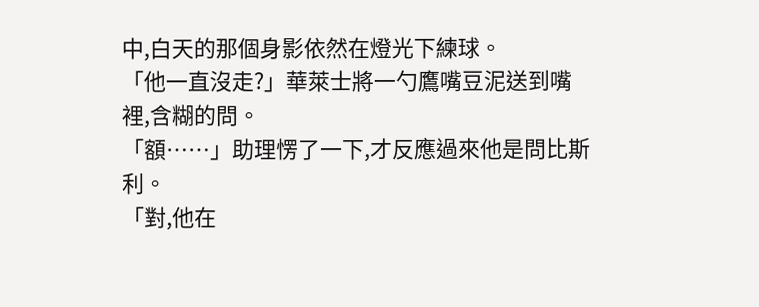中,白天的那個身影依然在燈光下練球。
「他一直沒走?」華萊士將一勺鷹嘴豆泥送到嘴裡,含糊的問。
「額……」助理愣了一下,才反應過來他是問比斯利。
「對,他在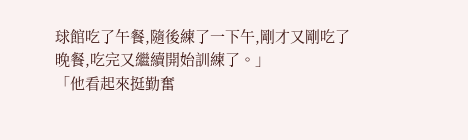球館吃了午餐,隨後練了一下午,剛才又剛吃了晚餐,吃完又繼續開始訓練了。」
「他看起來挺勤奮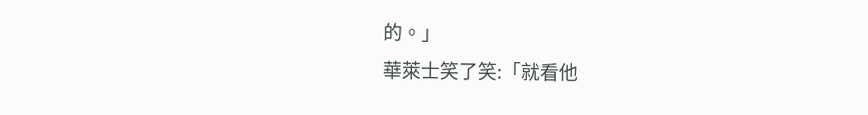的。」
華萊士笑了笑:「就看他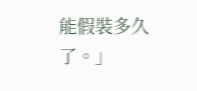能假裝多久了。」